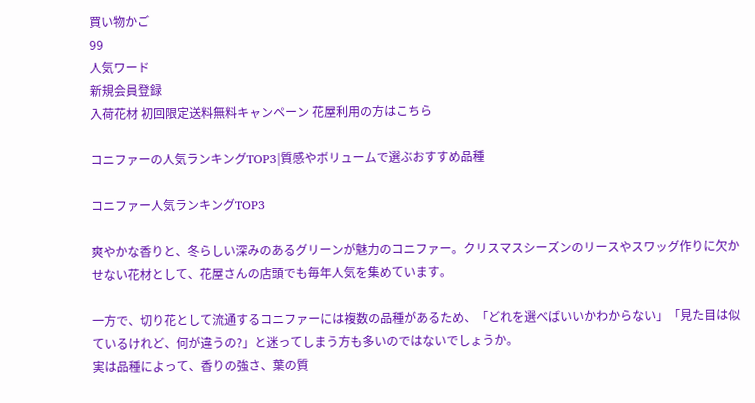買い物かご
99
人気ワード
新規会員登録
入荷花材 初回限定送料無料キャンペーン 花屋利用の方はこちら

コニファーの人気ランキングTOP3|質感やボリュームで選ぶおすすめ品種

コニファー人気ランキングTOP3

爽やかな香りと、冬らしい深みのあるグリーンが魅力のコニファー。クリスマスシーズンのリースやスワッグ作りに欠かせない花材として、花屋さんの店頭でも毎年人気を集めています。

一方で、切り花として流通するコニファーには複数の品種があるため、「どれを選べばいいかわからない」「見た目は似ているけれど、何が違うの?」と迷ってしまう方も多いのではないでしょうか。
実は品種によって、香りの強さ、葉の質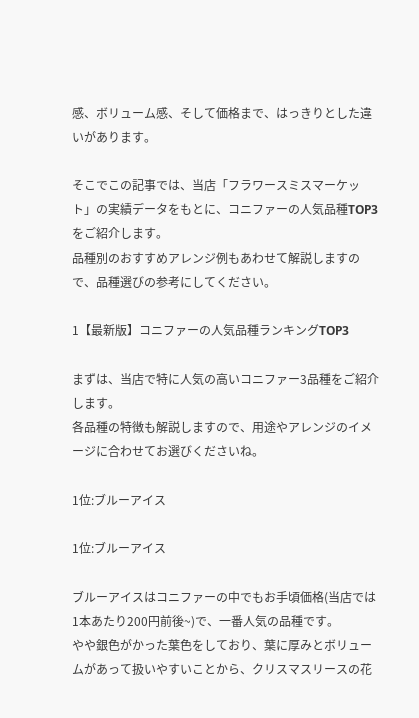感、ボリューム感、そして価格まで、はっきりとした違いがあります。

そこでこの記事では、当店「フラワースミスマーケット」の実績データをもとに、コニファーの人気品種TOP3をご紹介します。
品種別のおすすめアレンジ例もあわせて解説しますので、品種選びの参考にしてください。

1【最新版】コニファーの人気品種ランキングTOP3

まずは、当店で特に人気の高いコニファー3品種をご紹介します。
各品種の特徴も解説しますので、用途やアレンジのイメージに合わせてお選びくださいね。

1位:ブルーアイス

1位:ブルーアイス

ブルーアイスはコニファーの中でもお手頃価格(当店では1本あたり200円前後~)で、一番人気の品種です。
やや銀色がかった葉色をしており、葉に厚みとボリュームがあって扱いやすいことから、クリスマスリースの花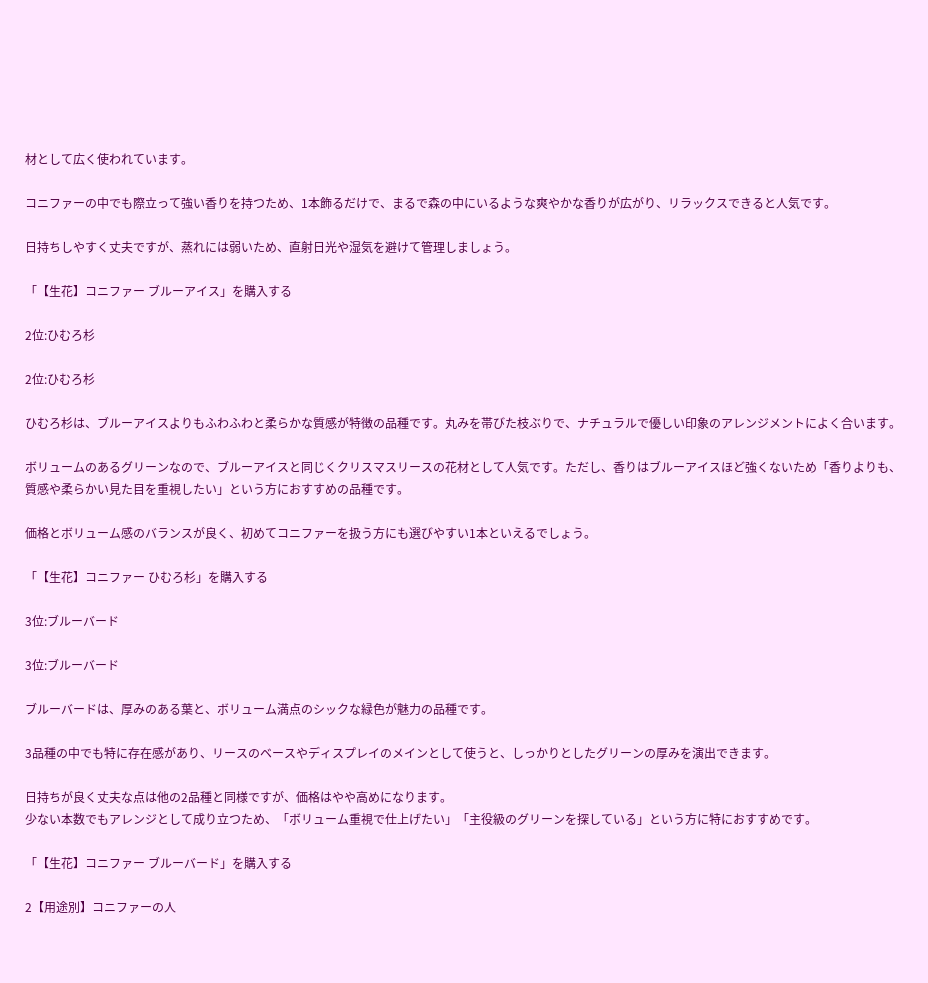材として広く使われています。

コニファーの中でも際立って強い香りを持つため、1本飾るだけで、まるで森の中にいるような爽やかな香りが広がり、リラックスできると人気です。

日持ちしやすく丈夫ですが、蒸れには弱いため、直射日光や湿気を避けて管理しましょう。

「【生花】コニファー ブルーアイス」を購入する

2位:ひむろ杉

2位:ひむろ杉

ひむろ杉は、ブルーアイスよりもふわふわと柔らかな質感が特徴の品種です。丸みを帯びた枝ぶりで、ナチュラルで優しい印象のアレンジメントによく合います。

ボリュームのあるグリーンなので、ブルーアイスと同じくクリスマスリースの花材として人気です。ただし、香りはブルーアイスほど強くないため「香りよりも、質感や柔らかい見た目を重視したい」という方におすすめの品種です。

価格とボリューム感のバランスが良く、初めてコニファーを扱う方にも選びやすい1本といえるでしょう。

「【生花】コニファー ひむろ杉」を購入する

3位:ブルーバード

3位:ブルーバード

ブルーバードは、厚みのある葉と、ボリューム満点のシックな緑色が魅力の品種です。

3品種の中でも特に存在感があり、リースのベースやディスプレイのメインとして使うと、しっかりとしたグリーンの厚みを演出できます。

日持ちが良く丈夫な点は他の2品種と同様ですが、価格はやや高めになります。
少ない本数でもアレンジとして成り立つため、「ボリューム重視で仕上げたい」「主役級のグリーンを探している」という方に特におすすめです。

「【生花】コニファー ブルーバード」を購入する

2【用途別】コニファーの人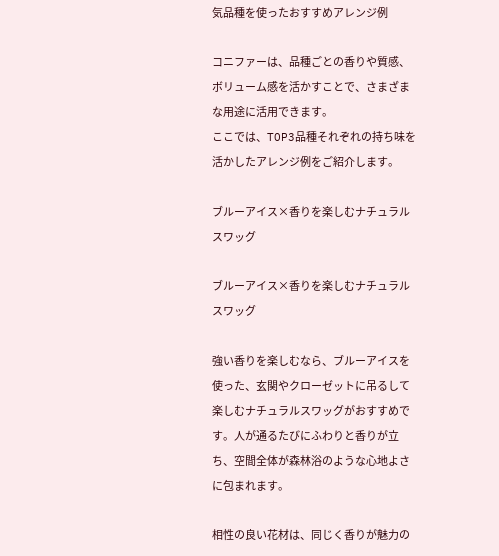気品種を使ったおすすめアレンジ例

コニファーは、品種ごとの香りや質感、ボリューム感を活かすことで、さまざまな用途に活用できます。
ここでは、TOP3品種それぞれの持ち味を活かしたアレンジ例をご紹介します。

ブルーアイス×香りを楽しむナチュラルスワッグ

ブルーアイス×香りを楽しむナチュラルスワッグ

強い香りを楽しむなら、ブルーアイスを使った、玄関やクローゼットに吊るして楽しむナチュラルスワッグがおすすめです。人が通るたびにふわりと香りが立ち、空間全体が森林浴のような心地よさに包まれます。

相性の良い花材は、同じく香りが魅力の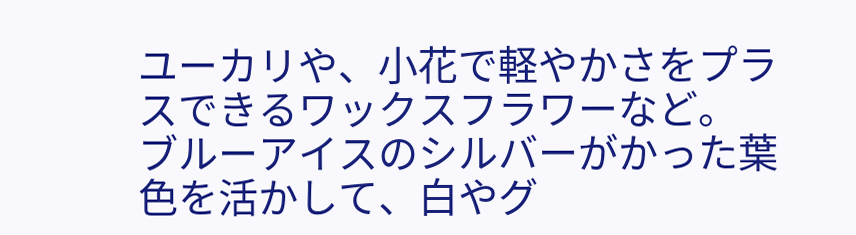ユーカリや、小花で軽やかさをプラスできるワックスフラワーなど。
ブルーアイスのシルバーがかった葉色を活かして、白やグ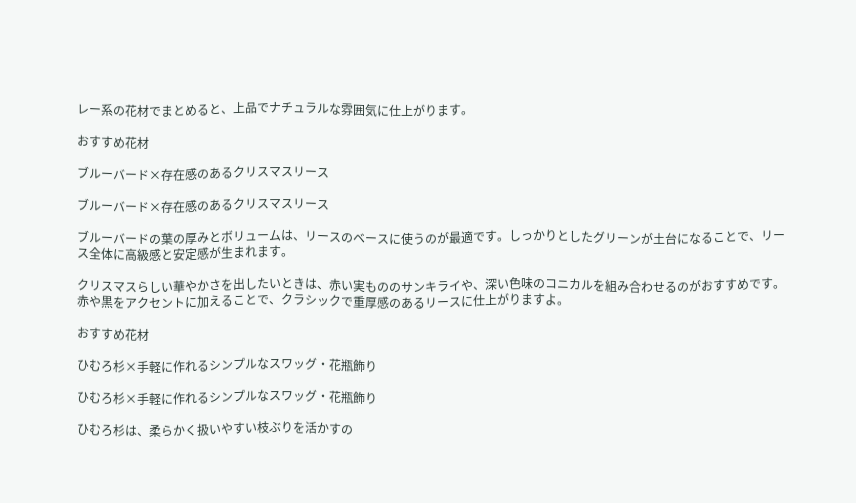レー系の花材でまとめると、上品でナチュラルな雰囲気に仕上がります。

おすすめ花材

ブルーバード×存在感のあるクリスマスリース

ブルーバード×存在感のあるクリスマスリース

ブルーバードの葉の厚みとボリュームは、リースのベースに使うのが最適です。しっかりとしたグリーンが土台になることで、リース全体に高級感と安定感が生まれます。

クリスマスらしい華やかさを出したいときは、赤い実もののサンキライや、深い色味のコニカルを組み合わせるのがおすすめです。
赤や黒をアクセントに加えることで、クラシックで重厚感のあるリースに仕上がりますよ。

おすすめ花材

ひむろ杉×手軽に作れるシンプルなスワッグ・花瓶飾り

ひむろ杉×手軽に作れるシンプルなスワッグ・花瓶飾り

ひむろ杉は、柔らかく扱いやすい枝ぶりを活かすの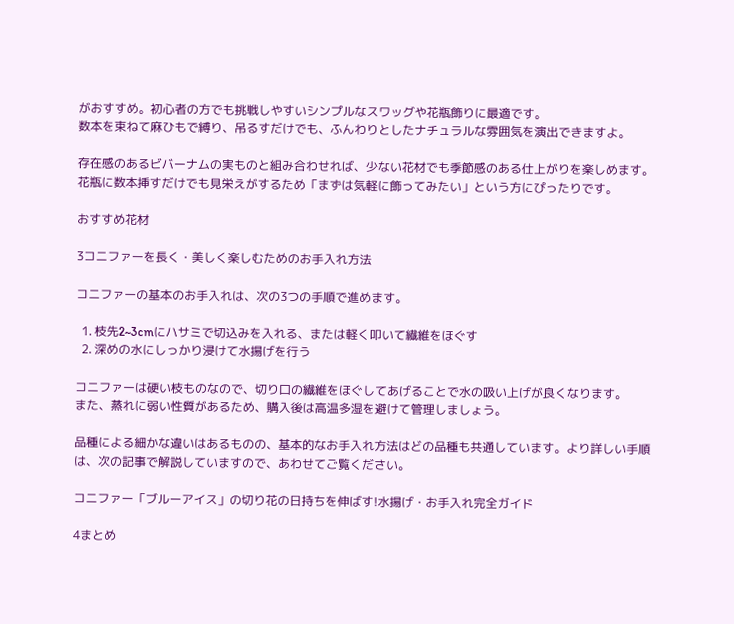がおすすめ。初心者の方でも挑戦しやすいシンプルなスワッグや花瓶飾りに最適です。
数本を束ねて麻ひもで縛り、吊るすだけでも、ふんわりとしたナチュラルな雰囲気を演出できますよ。

存在感のあるビバーナムの実ものと組み合わせれば、少ない花材でも季節感のある仕上がりを楽しめます。
花瓶に数本挿すだけでも見栄えがするため「まずは気軽に飾ってみたい」という方にぴったりです。

おすすめ花材

3コニファーを長く・美しく楽しむためのお手入れ方法

コニファーの基本のお手入れは、次の3つの手順で進めます。

  1. 枝先2~3cmにハサミで切込みを入れる、または軽く叩いて繊維をほぐす
  2. 深めの水にしっかり浸けて水揚げを行う

コニファーは硬い枝ものなので、切り口の繊維をほぐしてあげることで水の吸い上げが良くなります。
また、蒸れに弱い性質があるため、購入後は高温多湿を避けて管理しましょう。

品種による細かな違いはあるものの、基本的なお手入れ方法はどの品種も共通しています。より詳しい手順は、次の記事で解説していますので、あわせてご覧ください。

コニファー「ブルーアイス」の切り花の日持ちを伸ばす!水揚げ・お手入れ完全ガイド

4まとめ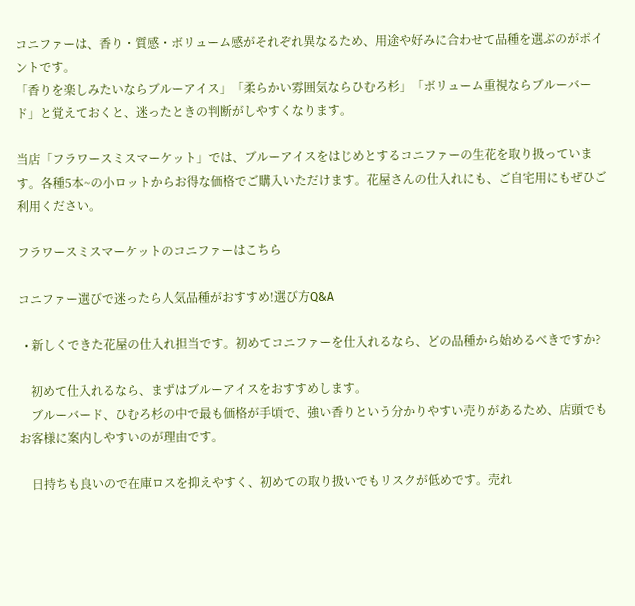コニファーは、香り・質感・ボリューム感がそれぞれ異なるため、用途や好みに合わせて品種を選ぶのがポイントです。
「香りを楽しみたいならブルーアイス」「柔らかい雰囲気ならひむろ杉」「ボリューム重視ならブルーバード」と覚えておくと、迷ったときの判断がしやすくなります。

当店「フラワースミスマーケット」では、ブルーアイスをはじめとするコニファーの生花を取り扱っています。各種5本~の小ロットからお得な価格でご購入いただけます。花屋さんの仕入れにも、ご自宅用にもぜひご利用ください。

フラワースミスマーケットのコニファーはこちら

コニファー選びで迷ったら人気品種がおすすめ!選び方Q&A

  • 新しくできた花屋の仕入れ担当です。初めてコニファーを仕入れるなら、どの品種から始めるべきですか?

    初めて仕入れるなら、まずはブルーアイスをおすすめします。
    ブルーバード、ひむろ杉の中で最も価格が手頃で、強い香りという分かりやすい売りがあるため、店頭でもお客様に案内しやすいのが理由です。

    日持ちも良いので在庫ロスを抑えやすく、初めての取り扱いでもリスクが低めです。売れ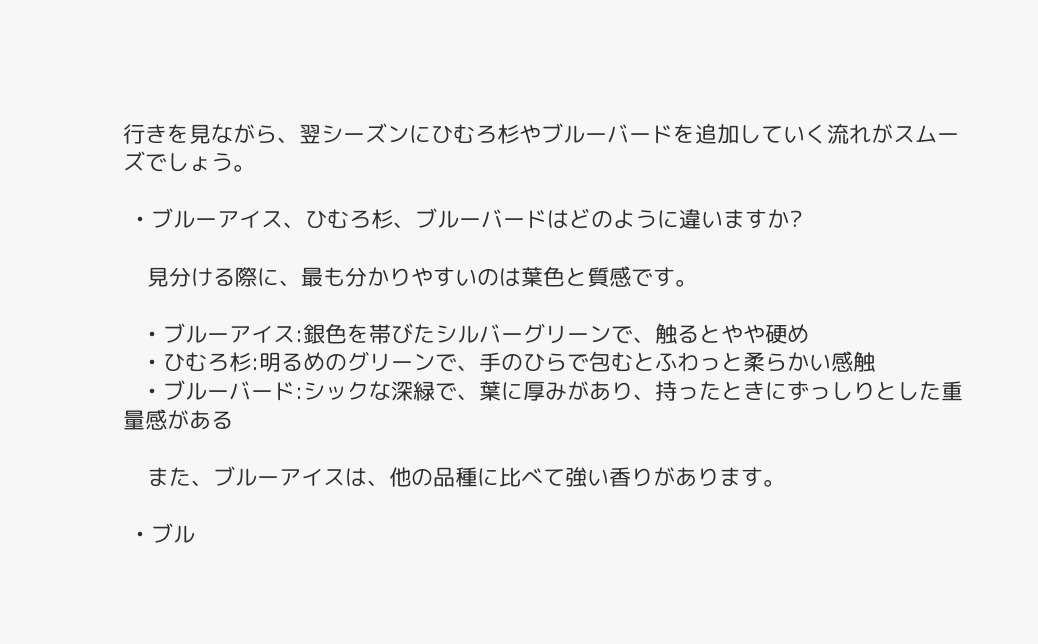行きを見ながら、翌シーズンにひむろ杉やブルーバードを追加していく流れがスムーズでしょう。

  • ブルーアイス、ひむろ杉、ブルーバードはどのように違いますか?

    見分ける際に、最も分かりやすいのは葉色と質感です。

    • ブルーアイス:銀色を帯びたシルバーグリーンで、触るとやや硬め
    • ひむろ杉:明るめのグリーンで、手のひらで包むとふわっと柔らかい感触
    • ブルーバード:シックな深緑で、葉に厚みがあり、持ったときにずっしりとした重量感がある

    また、ブルーアイスは、他の品種に比べて強い香りがあります。

  • ブル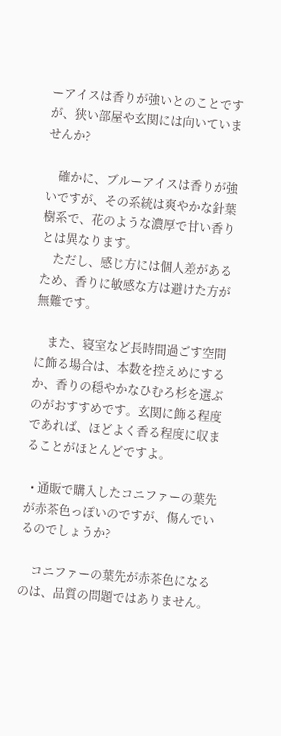ーアイスは香りが強いとのことですが、狭い部屋や玄関には向いていませんか?

    確かに、ブルーアイスは香りが強いですが、その系統は爽やかな針葉樹系で、花のような濃厚で甘い香りとは異なります。
    ただし、感じ方には個人差があるため、香りに敏感な方は避けた方が無難です。

    また、寝室など長時間過ごす空間に飾る場合は、本数を控えめにするか、香りの穏やかなひむろ杉を選ぶのがおすすめです。玄関に飾る程度であれば、ほどよく香る程度に収まることがほとんどですよ。

  • 通販で購入したコニファーの葉先が赤茶色っぽいのですが、傷んでいるのでしょうか?

    コニファーの葉先が赤茶色になるのは、品質の問題ではありません。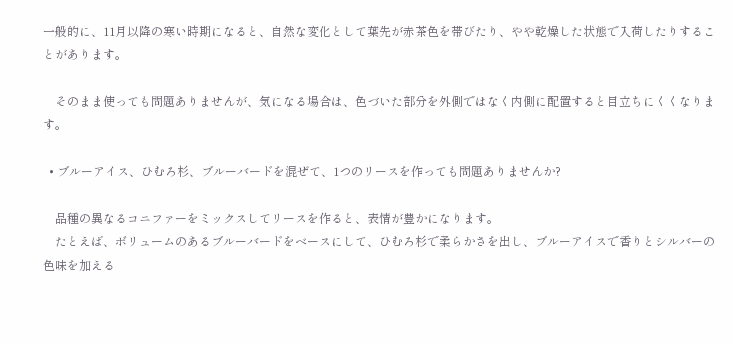一般的に、11月以降の寒い時期になると、自然な変化として葉先が赤茶色を帯びたり、やや乾燥した状態で入荷したりすることがあります。

    そのまま使っても問題ありませんが、気になる場合は、色づいた部分を外側ではなく内側に配置すると目立ちにくくなります。

  • ブルーアイス、ひむろ杉、ブルーバードを混ぜて、1つのリースを作っても問題ありませんか?

    品種の異なるコニファーをミックスしてリースを作ると、表情が豊かになります。
    たとえば、ボリュームのあるブルーバードをベースにして、ひむろ杉で柔らかさを出し、ブルーアイスで香りとシルバーの色味を加える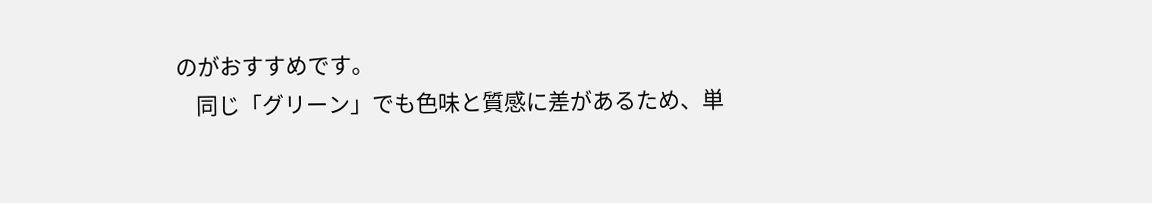のがおすすめです。
    同じ「グリーン」でも色味と質感に差があるため、単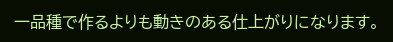一品種で作るよりも動きのある仕上がりになります。